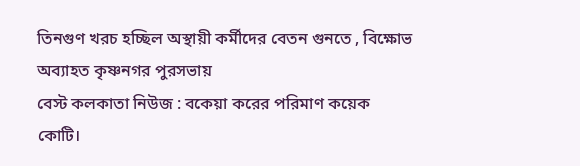তিনগুণ খরচ হচ্ছিল অস্থায়ী কর্মীদের বেতন গুনতে , বিক্ষোভ অব্যাহত কৃষ্ণনগর পুরসভায়
বেস্ট কলকাতা নিউজ : বকেয়া করের পরিমাণ কয়েক কোটি।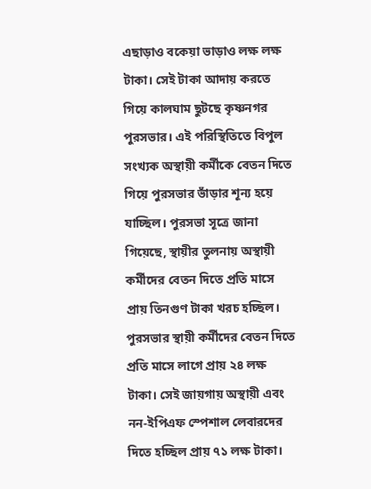এছাড়াও বকেয়া ভাড়াও লক্ষ লক্ষ টাকা। সেই টাকা আদায় করতে গিয়ে কালঘাম ছুটছে কৃষ্ণনগর পুরসভার। এই পরিস্থিতিতে বিপুল সংখ্যক অস্থায়ী কর্মীকে বেতন দিতে গিয়ে পুরসভার ভাঁড়ার শূন্য হয়ে যাচ্ছিল। পুরসভা সূত্রে জানা গিয়েছে, স্থায়ীর তুলনায় অস্থায়ী কর্মীদের বেতন দিতে প্রতি মাসে প্রায় তিনগুণ টাকা খরচ হচ্ছিল। পুরসভার স্থায়ী কর্মীদের বেতন দিতে প্রতি মাসে লাগে প্রায় ২৪ লক্ষ টাকা। সেই জায়গায় অস্থায়ী এবং নন-ইপিএফ স্পেশাল লেবারদের দিতে হচ্ছিল প্রায় ৭১ লক্ষ টাকা।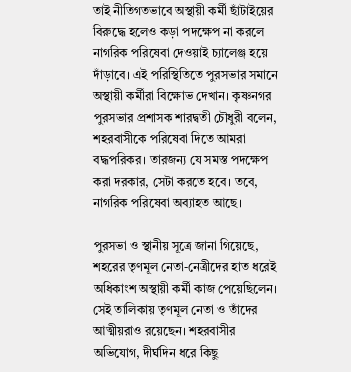তাই নীতিগতভাবে অস্থায়ী কর্মী ছাঁটাইয়ের বিরুদ্ধে হলেও কড়া পদক্ষেপ না করলে নাগরিক পরিষেবা দেওয়াই চ্যালেঞ্জ হয়ে দাঁড়াবে। এই পরিস্থিতিতে পুরসভার সমানে অস্থায়ী কর্মীরা বিক্ষোভ দেখান। কৃষ্ণনগর পুরসভার প্রশাসক শারদ্বতী চৌধুরী বলেন, শহরবাসীকে পরিষেবা দিতে আমরা বদ্ধপরিকর। তারজন্য যে সমস্ত পদক্ষেপ করা দরকার, সেটা করতে হবে। তবে, নাগরিক পরিষেবা অব্যাহত আছে।

পুরসভা ও স্থানীয় সূত্রে জানা গিয়েছে, শহরের তৃণমূল নেতা-নেত্রীদের হাত ধরেই অধিকাংশ অস্থায়ী কর্মী কাজ পেয়েছিলেন। সেই তালিকায় তৃণমূল নেতা ও তাঁদের আত্মীয়রাও রয়েছেন। শহরবাসীর অভিযোগ, দীর্ঘদিন ধরে কিছু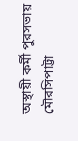অস্থায়ী কর্মী পুরসভায় মৌরসিপাট্টা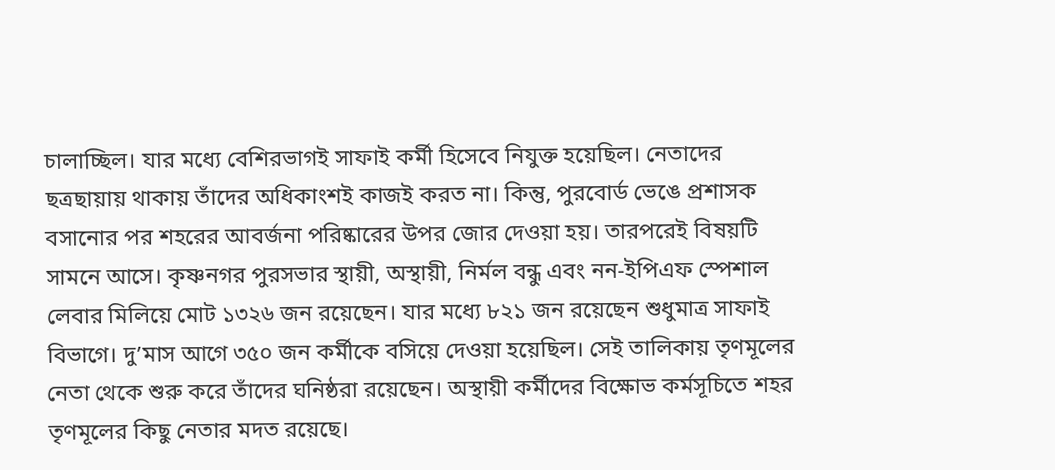চালাচ্ছিল। যার মধ্যে বেশিরভাগই সাফাই কর্মী হিসেবে নিযুক্ত হয়েছিল। নেতাদের ছত্রছায়ায় থাকায় তাঁদের অধিকাংশই কাজই করত না। কিন্তু, পুরবোর্ড ভেঙে প্রশাসক বসানোর পর শহরের আবর্জনা পরিষ্কারের উপর জোর দেওয়া হয়। তারপরেই বিষয়টি সামনে আসে। কৃষ্ণনগর পুরসভার স্থায়ী, অস্থায়ী, নির্মল বন্ধু এবং নন-ইপিএফ স্পেশাল লেবার মিলিয়ে মোট ১৩২৬ জন রয়েছেন। যার মধ্যে ৮২১ জন রয়েছেন শুধুমাত্র সাফাই বিভাগে। দু’মাস আগে ৩৫০ জন কর্মীকে বসিয়ে দেওয়া হয়েছিল। সেই তালিকায় তৃণমূলের নেতা থেকে শুরু করে তাঁদের ঘনিষ্ঠরা রয়েছেন। অস্থায়ী কর্মীদের বিক্ষোভ কর্মসূচিতে শহর তৃণমূলের কিছু নেতার মদত রয়েছে।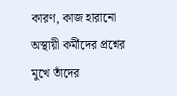কারণ, কাজ হারানো অস্থায়ী কর্মীদের প্রশ্নের মুখে তাঁদের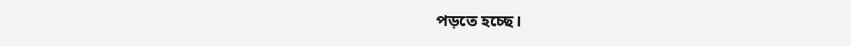পড়তে হচ্ছে।